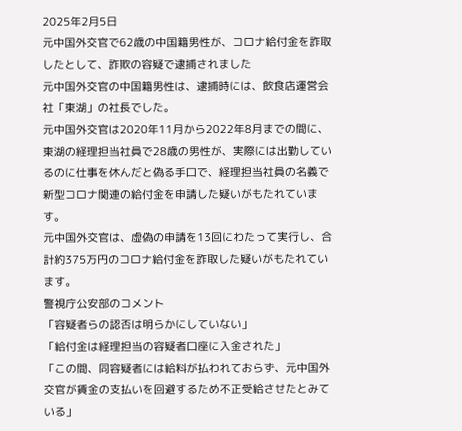2025年2月5日
元中国外交官で62歳の中国籍男性が、コロナ給付金を詐取したとして、詐欺の容疑で逮捕されました
元中国外交官の中国籍男性は、逮捕時には、飲食店運営会社「東湖」の社長でした。
元中国外交官は2020年11月から2022年8月までの間に、東湖の経理担当社員で28歳の男性が、実際には出勤しているのに仕事を休んだと偽る手口で、経理担当社員の名義で新型コロナ関連の給付金を申請した疑いがもたれています。
元中国外交官は、虚偽の申請を13回にわたって実行し、合計約375万円のコロナ給付金を詐取した疑いがもたれています。
警視庁公安部のコメント
「容疑者らの認否は明らかにしていない」
「給付金は経理担当の容疑者口座に入金された」
「この間、同容疑者には給料が払われておらず、元中国外交官が賃金の支払いを回避するため不正受給させたとみている」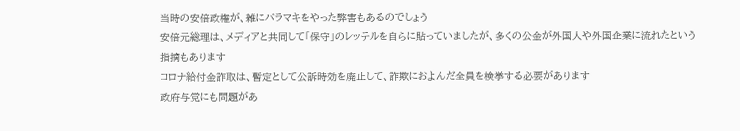当時の安倍政権が、雑にバラマキをやった弊害もあるのでしょう
安倍元総理は、メディアと共同して「保守」のレッテルを自らに貼っていましたが、多くの公金が外国人や外国企業に流れたという指摘もあります
コロナ給付金詐取は、暫定として公訴時効を廃止して、詐欺におよんだ全員を検挙する必要があります
政府与党にも問題があ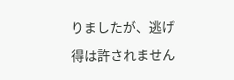りましたが、逃げ得は許されません